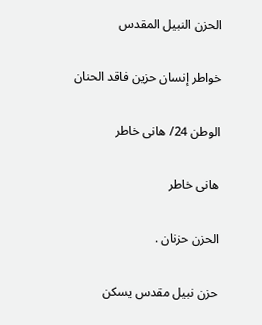الحزن النبيل المقدس

خواطر إنسان حزين فاقد الحنان

الوطن 24/ هانى خاطر

هانى خاطر

الحزن حزنان .

حزن نبيل مقدس يسكن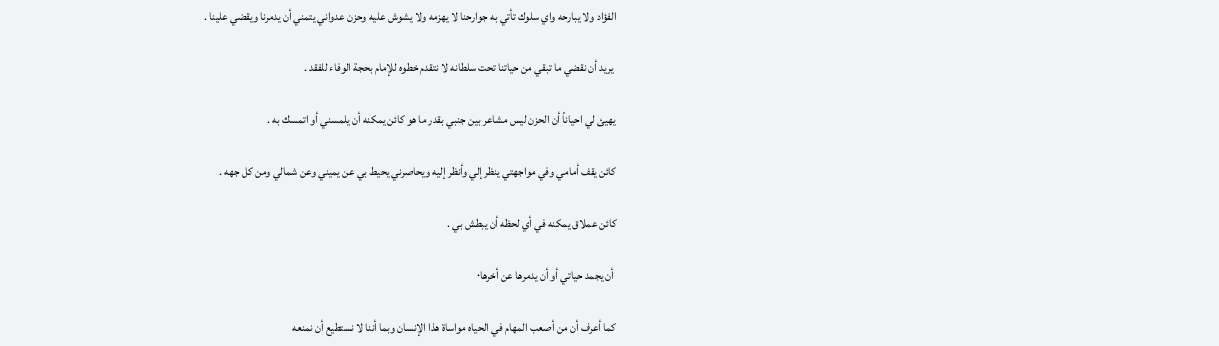الفؤاد ولا يبارحه واي سلوك تأتي به جوارحنا لا يهزمه ولا يشوش عليه وحزن عدواني يتمني أن يدمرنا ويقضي علينا .

 يريد أن نقضي ما تبقي من حياتنا تحت سلطانه لا نتقدم خطوه للإمام بحجة الوفاء للفقد .

يهيئ لي احياناً أن الحزن ليس مشاعر بين جنبي بقدر ما هو كائن يمكنه أن يلمسني أو اتمسك به .

كائن يقف أمامي وفي مواجهتي ينظر إلي وأنظر إليه ويحاصرني يحيط بي عن يميني وعن شمالي ومن كل جهه .

كائن عملاق يمكنه في أي لحظه أن يبطش بي .

 أن يجمد حياتي أو أن يدمرها عن أخرها٠

كما أعرف أن من أصعب المهام في الحياه مواساة هذا الإنسان وبما أننا لا نستطيع أن نمنعه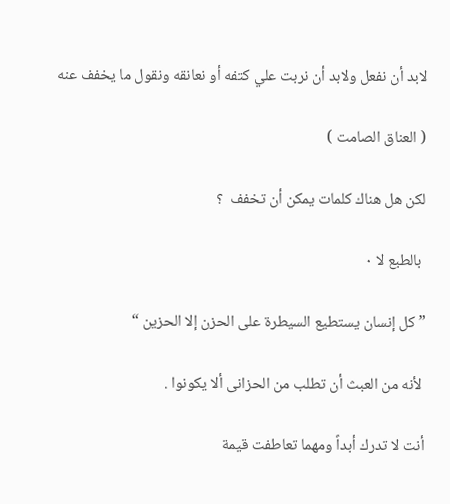لابد أن نفعل ولابد أن نربت علي كتفه أو نعانقه ونقول ما يخفف عنه

( العناق الصامت )

لكن هل هناك كلمات يمكن أن تخفف  ؟

 بالطبع لا ٠

” كل إنسان يستطيع السيطرة على الحزن إلا الحزين “

 لأنه من العبث أن تطلب من الحزانى ألا يكونوا .

أنت لا تدرك أبداً ومهما تعاطفت قيمة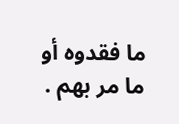ما فقدوه أو ما مر بهم .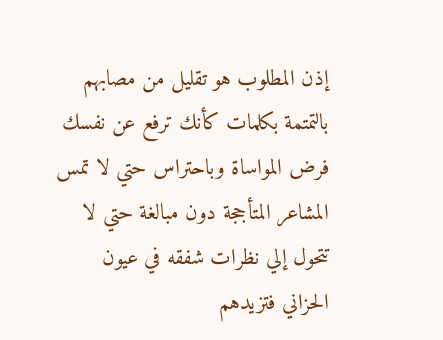إذن المطلوب هو تقليل من مصابهم بالتمتمة بكلمات كأنك ترفع عن نفسك فرض المواساة وباحتراس حتي لا تمس المشاعر المتأججة دون مبالغة حتي لا تتحول إلي نظرات شفقه في عيون الحزاني فتزيدهم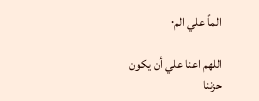الماً علي الم٠

اللهم اعنا علي أن يكون حزننا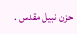حزن نبيل مقدس .